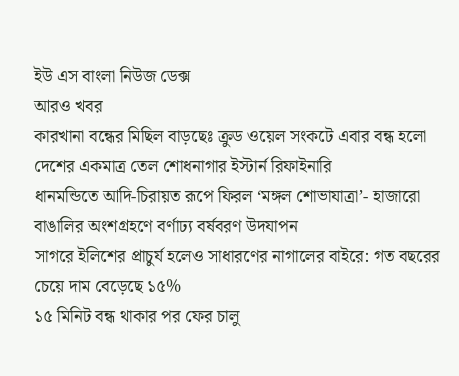ইউ এস বাংলা নিউজ ডেক্স
আরও খবর
কারখানা বন্ধের মিছিল বাড়ছেঃ ক্রুড ওয়েল সংকটে এবার বন্ধ হলো দেশের একমাত্র তেল শোধনাগার ইস্টার্ন রিফাইনারি
ধানমন্ডিতে আদি-চিরায়ত রূপে ফিরল ‘মঙ্গল শোভাযাত্রা’- হাজারো বাঙালির অংশগ্রহণে বর্ণাঢ্য বর্ষবরণ উদযাপন
সাগরে ইলিশের প্রাচুর্য হলেও সাধারণের নাগালের বাইরে: গত বছরের চেয়ে দাম বেড়েছে ১৫%
১৫ মিনিট বন্ধ থাকার পর ফের চালু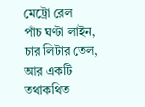মেট্রো রেল
পাঁচ ঘণ্টা লাইন, চার লিটার তেল, আর একটি তথাকথিত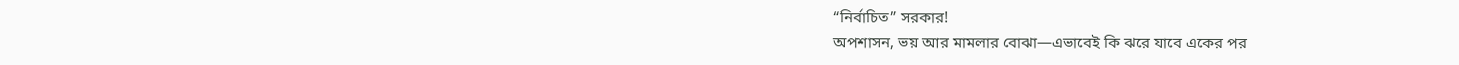“নির্বাচিত” সরকার!
অপশাসন, ভয় আর মামলার বোঝা—এভাবেই কি ঝরে যাবে একের পর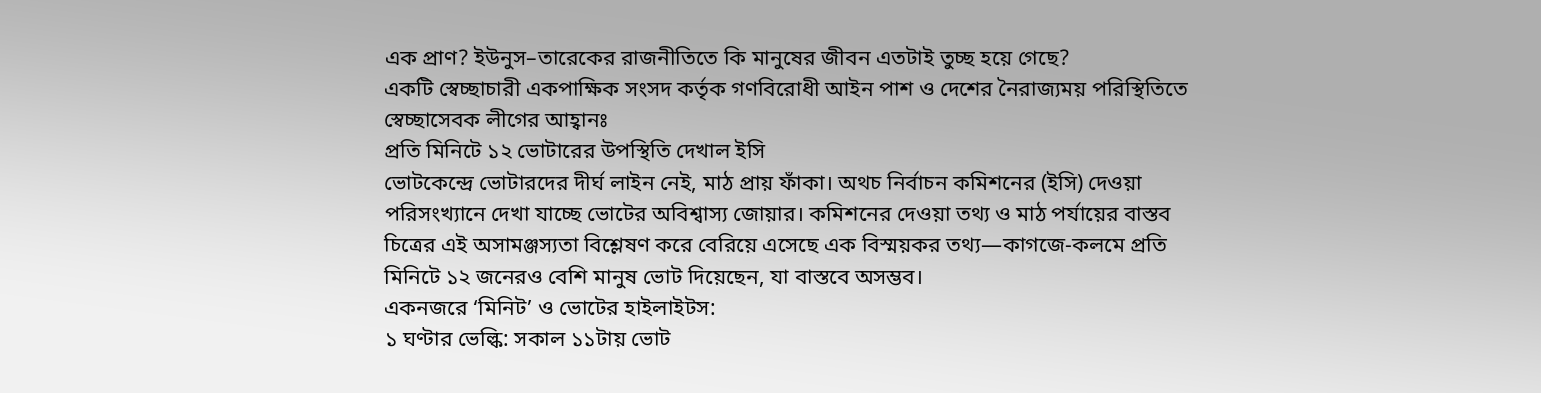এক প্রাণ? ইউনুস–তারেকের রাজনীতিতে কি মানুষের জীবন এতটাই তুচ্ছ হয়ে গেছে?
একটি স্বেচ্ছাচারী একপাক্ষিক সংসদ কর্তৃক গণবিরোধী আইন পাশ ও দেশের নৈরাজ্যময় পরিস্থিতিতে স্বেচ্ছাসেবক লীগের আহ্বানঃ
প্রতি মিনিটে ১২ ভোটারের উপস্থিতি দেখাল ইসি
ভোটকেন্দ্রে ভোটারদের দীর্ঘ লাইন নেই, মাঠ প্রায় ফাঁকা। অথচ নির্বাচন কমিশনের (ইসি) দেওয়া পরিসংখ্যানে দেখা যাচ্ছে ভোটের অবিশ্বাস্য জোয়ার। কমিশনের দেওয়া তথ্য ও মাঠ পর্যায়ের বাস্তব চিত্রের এই অসামঞ্জস্যতা বিশ্লেষণ করে বেরিয়ে এসেছে এক বিস্ময়কর তথ্য—কাগজে-কলমে প্রতি মিনিটে ১২ জনেরও বেশি মানুষ ভোট দিয়েছেন, যা বাস্তবে অসম্ভব।
একনজরে ‘মিনিট’ ও ভোটের হাইলাইটস:
১ ঘণ্টার ভেল্কি: সকাল ১১টায় ভোট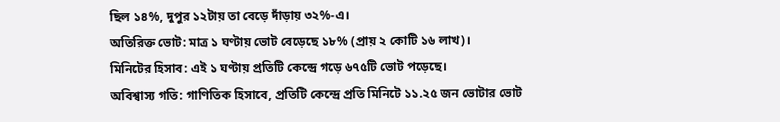ছিল ১৪%, দুপুর ১২টায় তা বেড়ে দাঁড়ায় ৩২%-এ।
অতিরিক্ত ভোট: মাত্র ১ ঘণ্টায় ভোট বেড়েছে ১৮% (প্রায় ২ কোটি ১৬ লাখ)।
মিনিটের হিসাব: এই ১ ঘণ্টায় প্রতিটি কেন্দ্রে গড়ে ৬৭৫টি ভোট পড়েছে।
অবিশ্বাস্য গতি: গাণিতিক হিসাবে, প্রতিটি কেন্দ্রে প্রতি মিনিটে ১১.২৫ জন ভোটার ভোট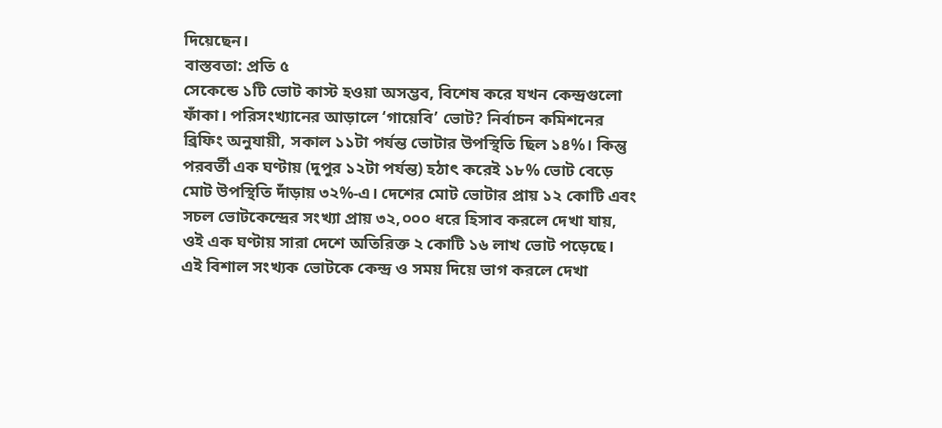দিয়েছেন।
বাস্তবতা: প্রতি ৫
সেকেন্ডে ১টি ভোট কাস্ট হওয়া অসম্ভব, বিশেষ করে যখন কেন্দ্রগুলো ফাঁকা। পরিসংখ্যানের আড়ালে ‘গায়েবি’ ভোট? নির্বাচন কমিশনের ব্রিফিং অনুযায়ী, সকাল ১১টা পর্যন্ত ভোটার উপস্থিতি ছিল ১৪%। কিন্তু পরবর্তী এক ঘণ্টায় (দুপুর ১২টা পর্যন্ত) হঠাৎ করেই ১৮% ভোট বেড়ে মোট উপস্থিতি দাঁড়ায় ৩২%-এ। দেশের মোট ভোটার প্রায় ১২ কোটি এবং সচল ভোটকেন্দ্রের সংখ্যা প্রায় ৩২,০০০ ধরে হিসাব করলে দেখা যায়, ওই এক ঘণ্টায় সারা দেশে অতিরিক্ত ২ কোটি ১৬ লাখ ভোট পড়েছে। এই বিশাল সংখ্যক ভোটকে কেন্দ্র ও সময় দিয়ে ভাগ করলে দেখা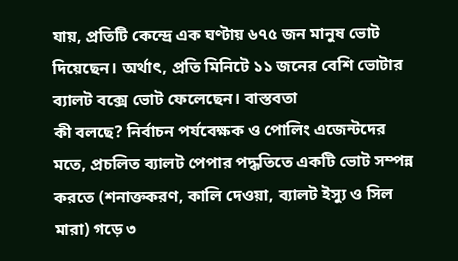যায়, প্রতিটি কেন্দ্রে এক ঘণ্টায় ৬৭৫ জন মানুষ ভোট দিয়েছেন। অর্থাৎ, প্রতি মিনিটে ১১ জনের বেশি ভোটার ব্যালট বক্সে ভোট ফেলেছেন। বাস্তবতা
কী বলছে? নির্বাচন পর্যবেক্ষক ও পোলিং এজেন্টদের মতে, প্রচলিত ব্যালট পেপার পদ্ধতিতে একটি ভোট সম্পন্ন করতে (শনাক্তকরণ, কালি দেওয়া, ব্যালট ইস্যু ও সিল মারা) গড়ে ৩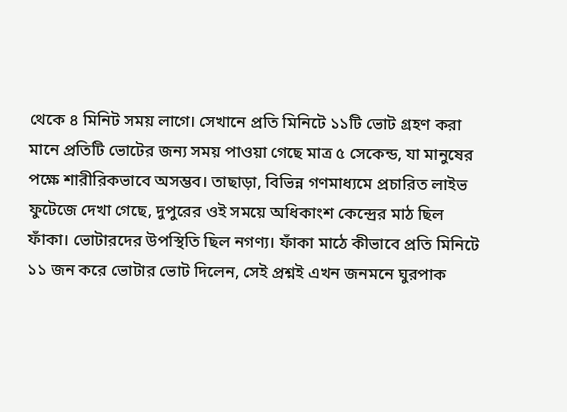থেকে ৪ মিনিট সময় লাগে। সেখানে প্রতি মিনিটে ১১টি ভোট গ্রহণ করা মানে প্রতিটি ভোটের জন্য সময় পাওয়া গেছে মাত্র ৫ সেকেন্ড, যা মানুষের পক্ষে শারীরিকভাবে অসম্ভব। তাছাড়া, বিভিন্ন গণমাধ্যমে প্রচারিত লাইভ ফুটেজে দেখা গেছে, দুপুরের ওই সময়ে অধিকাংশ কেন্দ্রের মাঠ ছিল ফাঁকা। ভোটারদের উপস্থিতি ছিল নগণ্য। ফাঁকা মাঠে কীভাবে প্রতি মিনিটে ১১ জন করে ভোটার ভোট দিলেন, সেই প্রশ্নই এখন জনমনে ঘুরপাক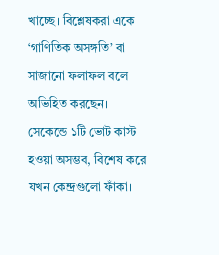খাচ্ছে। বিশ্লেষকরা একে ‘গাণিতিক অসঙ্গতি’ বা সাজানো ফলাফল বলে অভিহিত করছেন।
সেকেন্ডে ১টি ভোট কাস্ট হওয়া অসম্ভব, বিশেষ করে যখন কেন্দ্রগুলো ফাঁকা।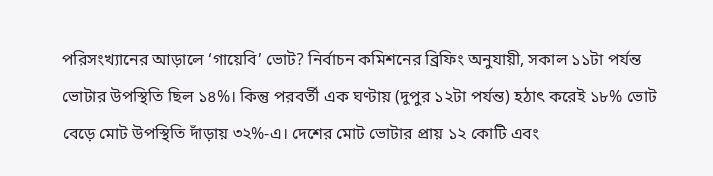পরিসংখ্যানের আড়ালে ‘গায়েবি’ ভোট? নির্বাচন কমিশনের ব্রিফিং অনুযায়ী, সকাল ১১টা পর্যন্ত ভোটার উপস্থিতি ছিল ১৪%। কিন্তু পরবর্তী এক ঘণ্টায় (দুপুর ১২টা পর্যন্ত) হঠাৎ করেই ১৮% ভোট বেড়ে মোট উপস্থিতি দাঁড়ায় ৩২%-এ। দেশের মোট ভোটার প্রায় ১২ কোটি এবং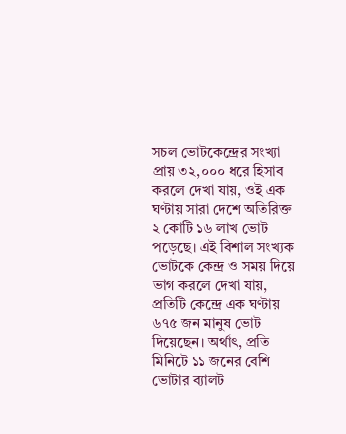সচল ভোটকেন্দ্রের সংখ্যা প্রায় ৩২,০০০ ধরে হিসাব করলে দেখা যায়, ওই এক ঘণ্টায় সারা দেশে অতিরিক্ত ২ কোটি ১৬ লাখ ভোট পড়েছে। এই বিশাল সংখ্যক ভোটকে কেন্দ্র ও সময় দিয়ে ভাগ করলে দেখা যায়, প্রতিটি কেন্দ্রে এক ঘণ্টায় ৬৭৫ জন মানুষ ভোট দিয়েছেন। অর্থাৎ, প্রতি মিনিটে ১১ জনের বেশি ভোটার ব্যালট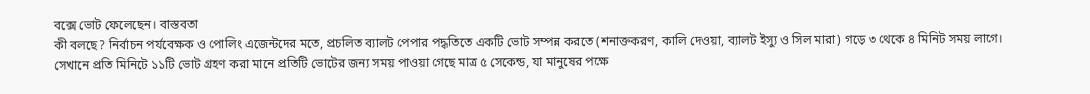বক্সে ভোট ফেলেছেন। বাস্তবতা
কী বলছে? নির্বাচন পর্যবেক্ষক ও পোলিং এজেন্টদের মতে, প্রচলিত ব্যালট পেপার পদ্ধতিতে একটি ভোট সম্পন্ন করতে (শনাক্তকরণ, কালি দেওয়া, ব্যালট ইস্যু ও সিল মারা) গড়ে ৩ থেকে ৪ মিনিট সময় লাগে। সেখানে প্রতি মিনিটে ১১টি ভোট গ্রহণ করা মানে প্রতিটি ভোটের জন্য সময় পাওয়া গেছে মাত্র ৫ সেকেন্ড, যা মানুষের পক্ষে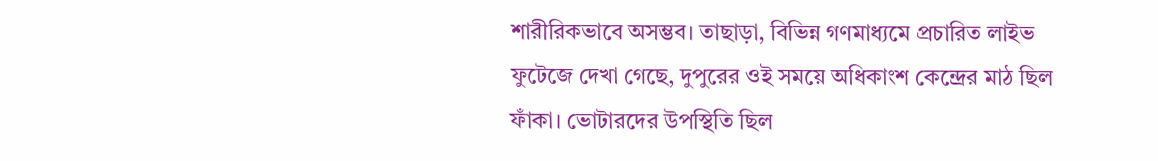শারীরিকভাবে অসম্ভব। তাছাড়া, বিভিন্ন গণমাধ্যমে প্রচারিত লাইভ ফুটেজে দেখা গেছে, দুপুরের ওই সময়ে অধিকাংশ কেন্দ্রের মাঠ ছিল ফাঁকা। ভোটারদের উপস্থিতি ছিল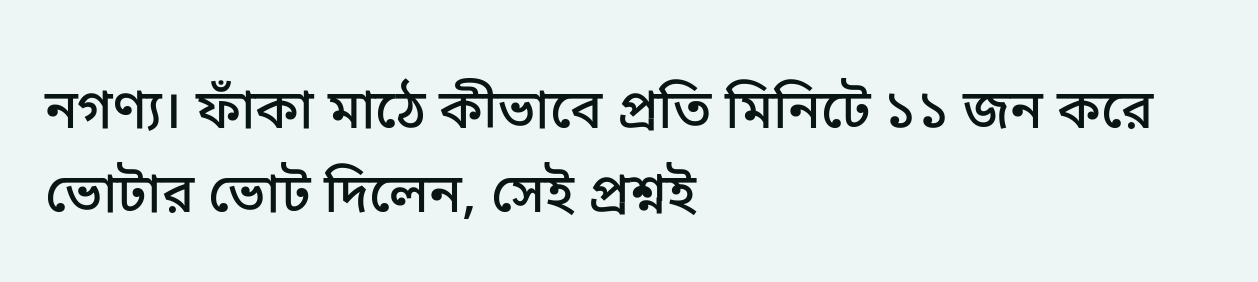নগণ্য। ফাঁকা মাঠে কীভাবে প্রতি মিনিটে ১১ জন করে ভোটার ভোট দিলেন, সেই প্রশ্নই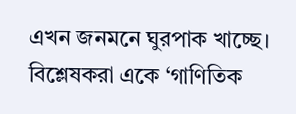এখন জনমনে ঘুরপাক খাচ্ছে। বিশ্লেষকরা একে ‘গাণিতিক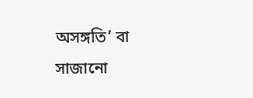অসঙ্গতি’ বা সাজানো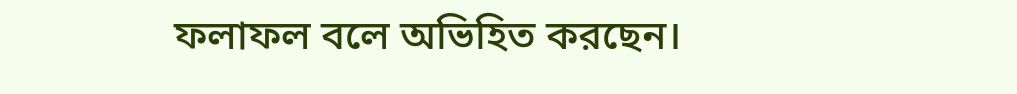ফলাফল বলে অভিহিত করছেন।